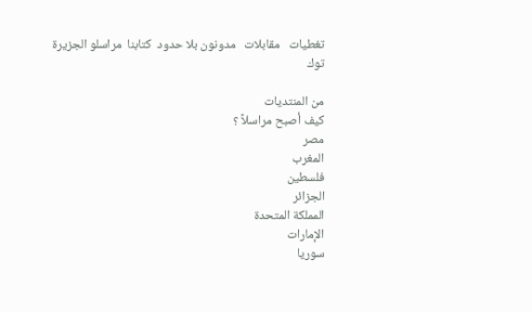تغطيات   مقابلات   مدونون بلا حدود  كتابنا  مراسلو الجزيرة توك

من المنتديات
كيف أصبح مراسلاً ؟
مصر
المغرب
فلسطين
الجزائر
المملكة المتحدة
الإمارات
سوريا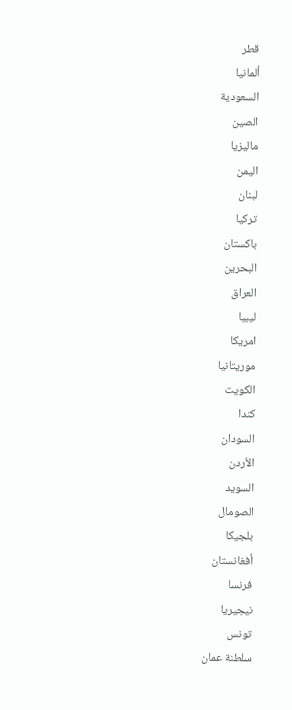قطر
ألمانيا
السعودية
الصين
ماليزيا
اليمن
لبنان
تركيا
باكستان
البحرين
العراق
ليبيا
امريكا
موريتانيا
الكويت
كندا
السودان
الأردن
السويد
الصومال
بلجيكا
أفغانستان
فرنسا
نيجيريا
تونس
سلطنة عمان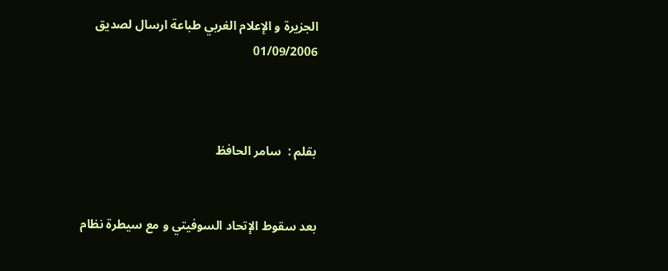الجزيرة و الإعلام الغربي طباعة ارسال لصديق
01/09/2006



بقلم :  سامر الحافظ


بعد سقوط الإتحاد السوفيتي و مع سيطرة نظام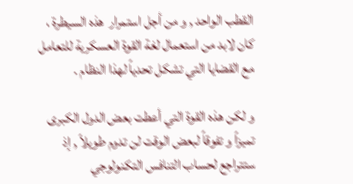القطب الواحد , و من أجل استمرار  هذه السيطرة ، كان لابد من استعمال لغة القوة العسكرية للتعامل مع القضايا التي تشكل تحدياً لهذا النظام .

و لكن هذه القوة التي أعطت بعض الدول الكبرى تميزاً و تفوقاً لبعض الوقت لن تدوم طويلاً , إذ ستتراجع لحساب التنافس التكنولوجي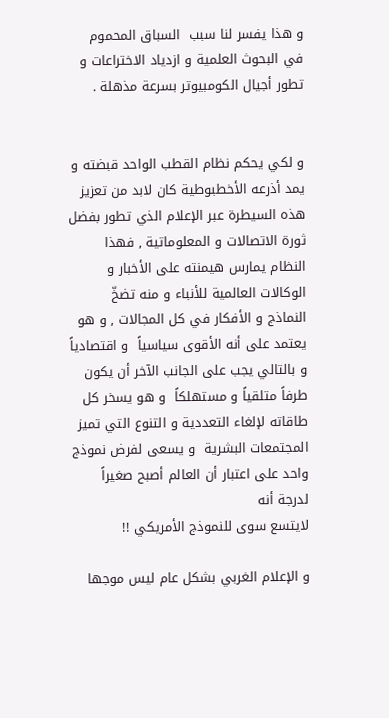و هذا يفسر لنا سبب  السباق المحموم في البحوث العلمية و ازدياد الاختراعات و تطور أجيال الكومبيوتر بسرعة مذهلة .


و لكي يحكم نظام القطب الواحد قبضته و يمد أذرعه الأخطبوطية كان لابد من تعزيز هذه السيطرة عبر الإعلام الذي تطور بفضل ثورة الاتصالات و المعلوماتية , فهذا النظام يمارس هيمنته على الأخبار و الوكالات العالمية للأنباء و منه تضخّ  النماذج و الأفكار في كل المجالات , و هو يعتمد على أنه الأقوى سياسياً  و اقتصادياً و بالتالي يجب على الجانب الآخر أن يكون طرفاً متلقياً و مستهلكاً  و هو يسخر كل طاقاته لإلغاء التعددية و التنوع التي تميز المجتمعات البشرية  و يسعى لفرض نموذج واحد على اعتبار أن العالم أصبح صغيراً لدرجة أنه
لايتسع سوى للنموذج الأمريكي !!

و الإعلام الغربي بشكل عام ليس موجها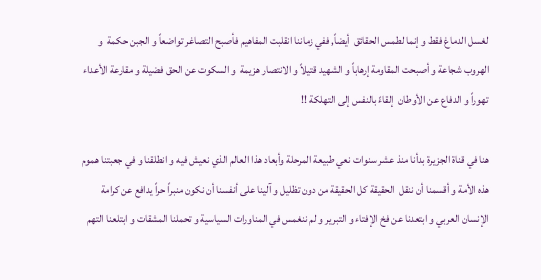لغسل الدماغ فقط و إنما لطمس الحقائق  أيضاً, ففي زماننا انقلبت المفاهيم فأصبح التصاغر تواضعاً و الجبن حكمة  و الهروب شجاعة و أصبحت المقاومة إرهاباً و الشهيد قتيلاً و الانتصار هزيمة  و السكوت عن الحق فضيلة و مقارعة الأعداء تهوراً و الدفاع عن الأوطان  إلقاءً بالنفس إلى التهلكة !!

هنا في قناة الجزيرة بدأنا منذ عشر سنوات نعي طبيعة المرحلة وأبعاد هذا العالم الذي نعيش فيه و انطلقنا و في جعبتنا هموم هذه الأمة و أقسمنا أن ننقل  الحقيقة كل الحقيقة من دون تظليل و آلينا على أنفسنا أن نكون منبراً حراً يدافع عن كرامة الإنسان العربي و ابتعدنا عن فخ الإفتاء و التبرير و لم ننغمس في المناورات السياسية و تحملنا المشقات و ابتلعنا التهم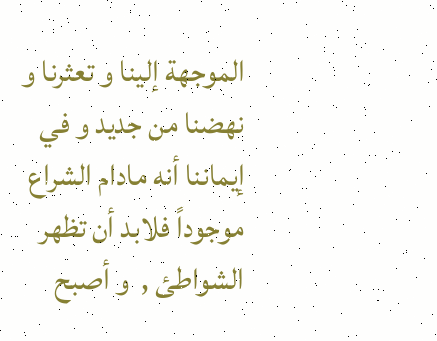الموجهة إلينا و تعثرنا و  نهضنا من جديد و في إيماننا أنه مادام الشراع موجوداً فلابد أن تظهر الشواطئ ,  و أصبح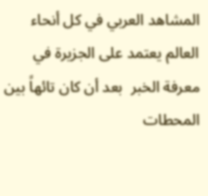المشاهد العربي في كل أنحاء العالم يعتمد على الجزيرة في معرفة الخبر  بعد أن كان تائهاً بين المحطات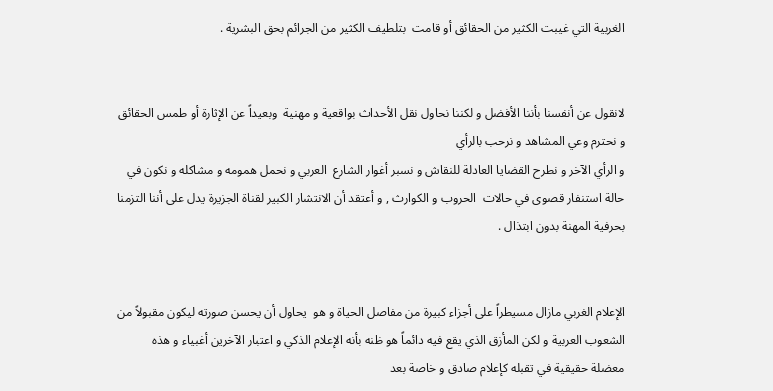الغربية التي غيبت الكثير من الحقائق أو قامت  بتلطيف الكثير من الجرائم بحق البشرية .


لانقول عن أنفسنا بأننا الأفضل و لكننا نحاول نقل الأحداث بواقعية و مهنية  وبعيداً عن الإثارة أو طمس الحقائق و نحترم وعي المشاهد و نرحب بالرأي
و الرأي الآخر و نطرح القضايا العادلة للنقاش و نسبر أغوار الشارع  العربي و نحمل همومه و مشاكله و نكون في حالة استنفار قصوى في حالات  الحروب و الكوارث , و أعتقد أن الانتشار الكبير لقناة الجزيرة يدل على أننا التزمنا بحرفية المهنة بدون ابتذال .


الإعلام الغربي مازال مسيطراً على أجزاء كبيرة من مفاصل الحياة و هو  يحاول أن يحسن صورته ليكون مقبولاً من الشعوب العربية و لكن المأزق الذي يقع فيه دائماً هو ظنه بأنه الإعلام الذكي و اعتبار الآخرين أغبياء و هذه معضلة حقيقية في تقبله كإعلام صادق و خاصة بعد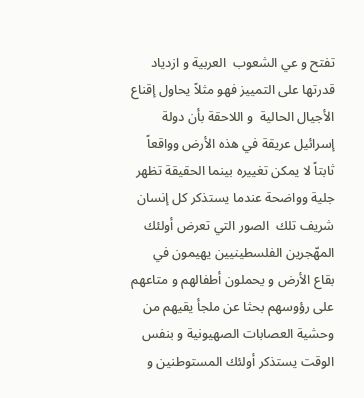تفتح و عي الشعوب  العربية و ازدياد قدرتها على التمييز فهو مثلاً يحاول إقناع الأجيال الحالية  و اللاحقة بأن دولة إسرائيل عريقة في هذه الأرض وواقعاً ثابتاً لا يمكن تغييره بينما الحقيقة تظهر جلية وواضحة عندما يستذكر كل إنسان شريف تلك  الصور التي تعرض أولئك المهّجرين الفلسطينيين يهيمون في بقاع الأرض و يحملون أطفالهم و متاعهم على رؤوسهم بحثا عن ملجأ يقيهم من وحشية العصابات الصهيونية و بنفس الوقت يستذكر أولئك المستوطنين و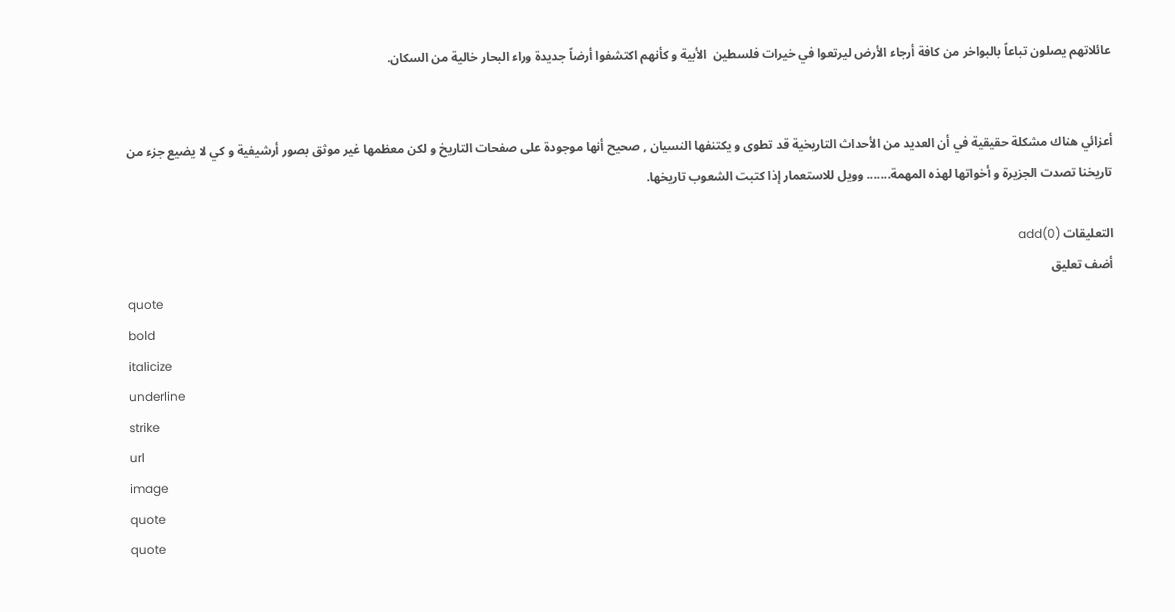عائلاتهم يصلون تباعاً بالبواخر من كافة أرجاء الأرض ليرتعوا في خيرات فلسطين  الأبية و كأنهم اكتشفوا أرضاً جديدة وراء البحار خالية من السكان.


أعزائي هناك مشكلة حقيقية في أن العديد من الأحداث التاريخية قد تطوى و يكتنفها النسيان , صحيح أنها موجودة على صفحات التاريخ و لكن معظمها غير موثق بصور أرشيفية و كي لا يضيع جزء من تاريخنا تصدت الجزيرة و أخواتها لهذه المهمة....... وويل للاستعمار إذا كتبت الشعوب تاريخها.

التعليقات (0)add
أضف تعليق
quote
bold
italicize
underline
strike
url
image
quote
quote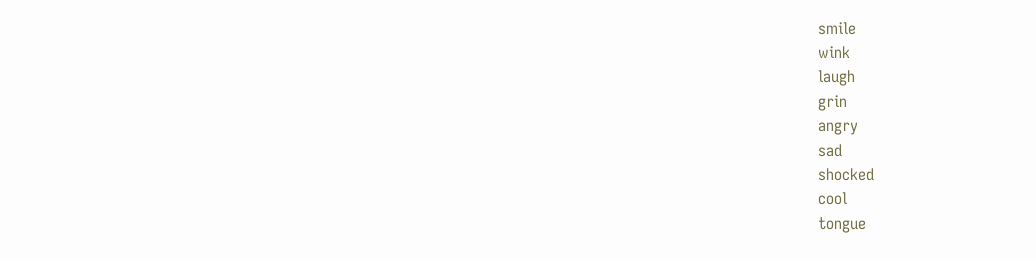smile
wink
laugh
grin
angry
sad
shocked
cool
tongue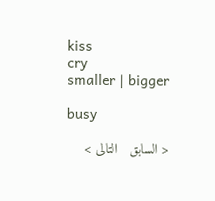kiss
cry
smaller | bigger

busy

< السابق   التالى >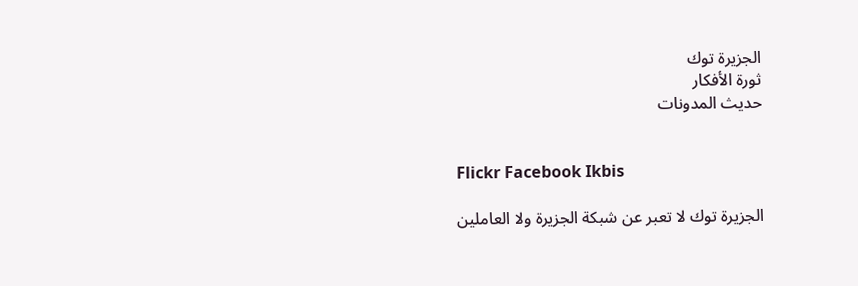الجزيرة توك
ثورة الأفكار
حديث المدونات


Flickr Facebook Ikbis

الجزيرة توك لا تعبر عن شبكة الجزيرة ولا العاملين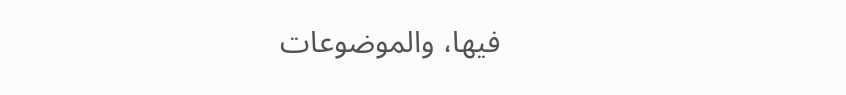فيها، والموضوعات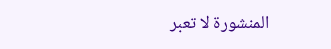المنشورة لا تعبر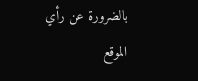بالضرورة عن رأي الموقع